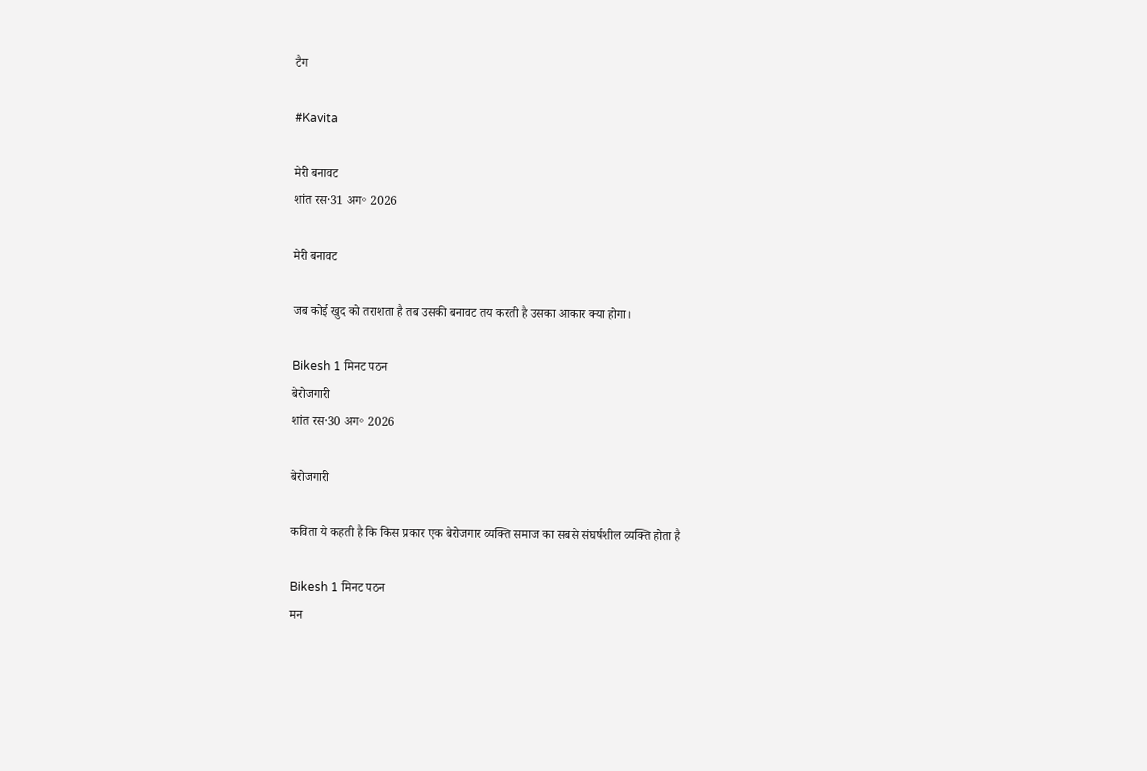टैग

#Kavita

मेरी बनावट
शांत रस·31 अग॰ 2026

मेरी बनावट

जब कोई खुद को तराशता है तब उसकी बनावट तय करती है उसका आकार क्या होगा।

Bikesh 1 मिनट पठन
बेरोजगारी
शांत रस·30 अग॰ 2026

बेरोजगारी

कविता ये कहती है कि किस प्रकार एक बेरोजगार व्यक्ति समाज का सबसे संघर्षशील व्यक्ति होता है

Bikesh 1 मिनट पठन
मन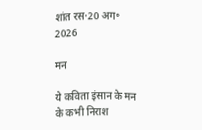शांत रस·20 अग॰ 2026

मन

ये कविता इंसान के मन के कभी निराश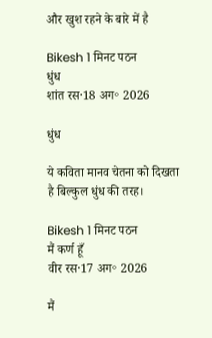और खुश रहने के बारे में है

Bikesh 1 मिनट पठन
धुंध
शांत रस·18 अग॰ 2026

धुंध

ये कविता मानव चेतना को दिखता है बिल्कुल धुंध की तरह।

Bikesh 1 मिनट पठन
मैं कर्ण हूँ
वीर रस·17 अग॰ 2026

मैं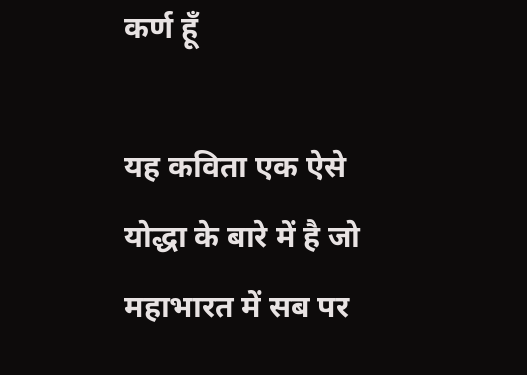कर्ण हूँ

यह कविता एक ऐसे योद्धा के बारे में है जो महाभारत में सब पर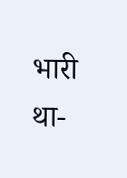भारी था-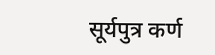सूर्यपुत्र कर्ण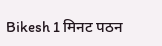Bikesh 1 मिनट पठन